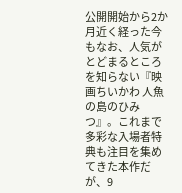公開開始から2か月近く経った今もなお、人気がとどまるところを知らない『映画ちいかわ 人魚の島のひみつ』。これまで多彩な入場者特典も注目を集めてきた本作だが、9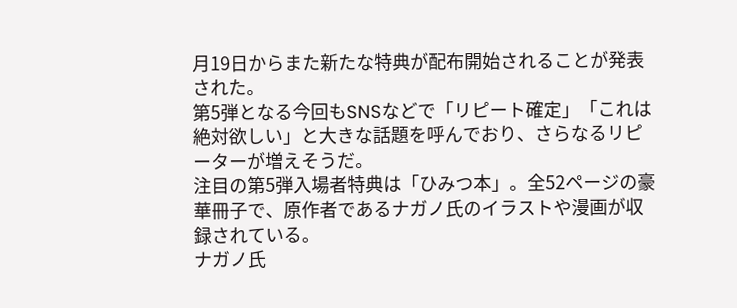月19日からまた新たな特典が配布開始されることが発表された。
第5弾となる今回もSNSなどで「リピート確定」「これは絶対欲しい」と大きな話題を呼んでおり、さらなるリピーターが増えそうだ。
注目の第5弾入場者特典は「ひみつ本」。全52ページの豪華冊子で、原作者であるナガノ氏のイラストや漫画が収録されている。
ナガノ氏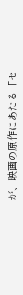が、映画の原作にあたる「セ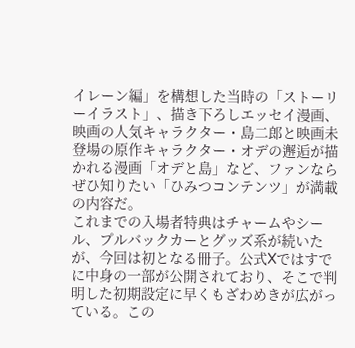イレーン編」を構想した当時の「ストーリーイラスト」、描き下ろしエッセイ漫画、映画の人気キャラクター・島二郎と映画未登場の原作キャラクター・オデの邂逅が描かれる漫画「オデと島」など、ファンならぜひ知りたい「ひみつコンテンツ」が満載の内容だ。
これまでの入場者特典はチャームやシール、プルバックカーとグッズ系が続いたが、今回は初となる冊子。公式Xではすでに中身の一部が公開されており、そこで判明した初期設定に早くもざわめきが広がっている。この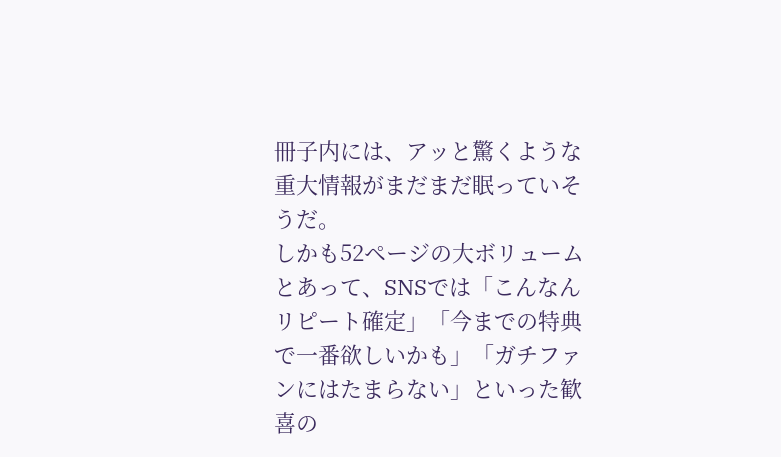冊子内には、アッと驚くような重大情報がまだまだ眠っていそうだ。
しかも52ページの大ボリュームとあって、SNSでは「こんなんリピート確定」「今までの特典で一番欲しいかも」「ガチファンにはたまらない」といった歓喜の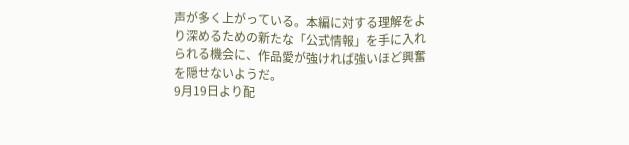声が多く上がっている。本編に対する理解をより深めるための新たな「公式情報」を手に入れられる機会に、作品愛が強ければ強いほど興奮を隠せないようだ。
9月19日より配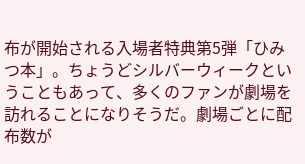布が開始される入場者特典第5弾「ひみつ本」。ちょうどシルバーウィークということもあって、多くのファンが劇場を訪れることになりそうだ。劇場ごとに配布数が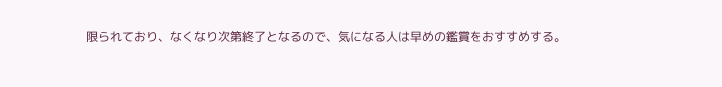限られており、なくなり次第終了となるので、気になる人は早めの鑑賞をおすすめする。